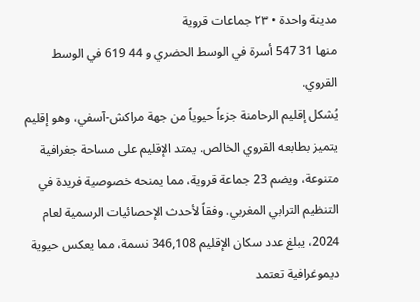مدينة واحدة • ٢٣ جماعات قروية
منها 31 547 أسرة في الوسط الحضري و 44 619 في الوسط القروي.
يُشكل إقليم الرحامنة جزءاً حيوياً من جهة مراكش-آسفي، وهو إقليم يتميز بطابعه القروي الخالص. يمتد الإقليم على مساحة جغرافية متنوعة، ويضم 23 جماعة قروية، مما يمنحه خصوصية فريدة في التنظيم الترابي المغربي. وفقاً لأحدث الإحصائيات الرسمية لعام 2024، يبلغ عدد سكان الإقليم 346,108 نسمة، مما يعكس حيوية ديموغرافية تعتمد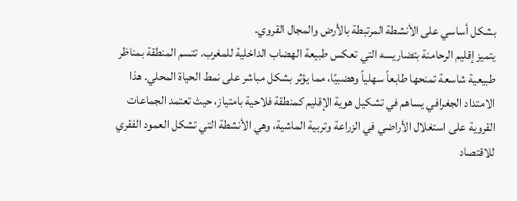بشكل أساسي على الأنشطة المرتبطة بالأرض والمجال القروي.
يتميز إقليم الرحامنة بتضاريسه التي تعكس طبيعة الهضاب الداخلية للمغرب. تتسم المنطقة بمناظر طبيعية شاسعة تمنحها طابعاً سهلياً وهضبيًا، مما يؤثر بشكل مباشر على نمط الحياة المحلي. هذا الامتداد الجغرافي يساهم في تشكيل هوية الإقليم كمنطقة فلاحية بامتياز، حيث تعتمد الجماعات القروية على استغلال الأراضي في الزراعة وتربية الماشية، وهي الأنشطة التي تشكل العمود الفقري للاقتصاد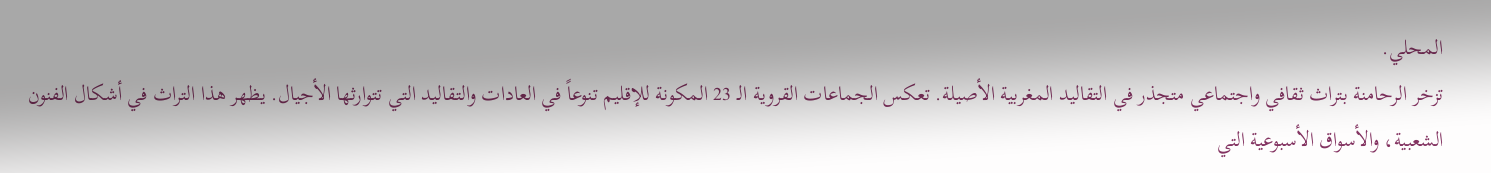المحلي.
تزخر الرحامنة بتراث ثقافي واجتماعي متجذر في التقاليد المغربية الأصيلة. تعكس الجماعات القروية الـ 23 المكونة للإقليم تنوعاً في العادات والتقاليد التي تتوارثها الأجيال. يظهر هذا التراث في أشكال الفنون الشعبية، والأسواق الأسبوعية التي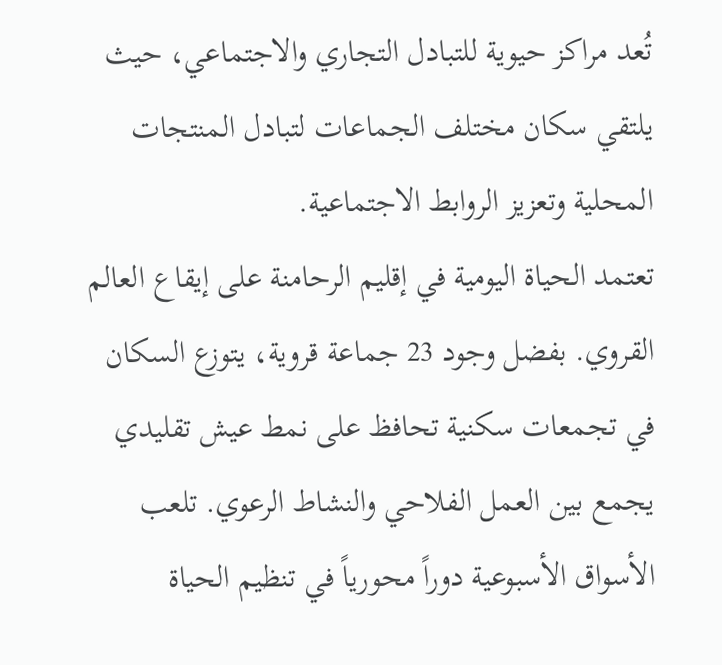تُعد مراكز حيوية للتبادل التجاري والاجتماعي، حيث يلتقي سكان مختلف الجماعات لتبادل المنتجات المحلية وتعزيز الروابط الاجتماعية.
تعتمد الحياة اليومية في إقليم الرحامنة على إيقاع العالم القروي. بفضل وجود 23 جماعة قروية، يتوزع السكان في تجمعات سكنية تحافظ على نمط عيش تقليدي يجمع بين العمل الفلاحي والنشاط الرعوي. تلعب الأسواق الأسبوعية دوراً محورياً في تنظيم الحياة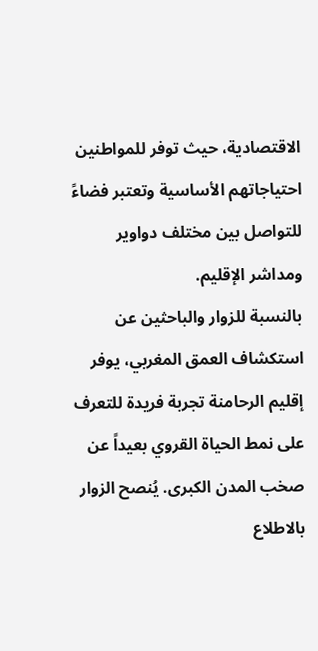الاقتصادية، حيث توفر للمواطنين احتياجاتهم الأساسية وتعتبر فضاءً للتواصل بين مختلف دواوير ومداشر الإقليم.
بالنسبة للزوار والباحثين عن استكشاف العمق المغربي، يوفر إقليم الرحامنة تجربة فريدة للتعرف على نمط الحياة القروي بعيداً عن صخب المدن الكبرى. يُنصح الزوار بالاطلاع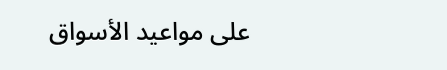على مواعيد الأسواق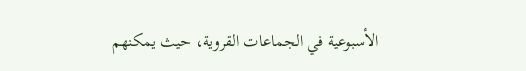الأسبوعية في الجماعات القروية، حيث يمكنهم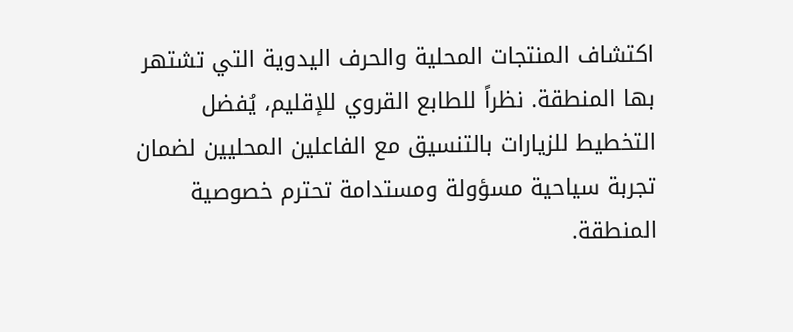اكتشاف المنتجات المحلية والحرف اليدوية التي تشتهر بها المنطقة. نظراً للطابع القروي للإقليم، يُفضل التخطيط للزيارات بالتنسيق مع الفاعلين المحليين لضمان تجربة سياحية مسؤولة ومستدامة تحترم خصوصية المنطقة.